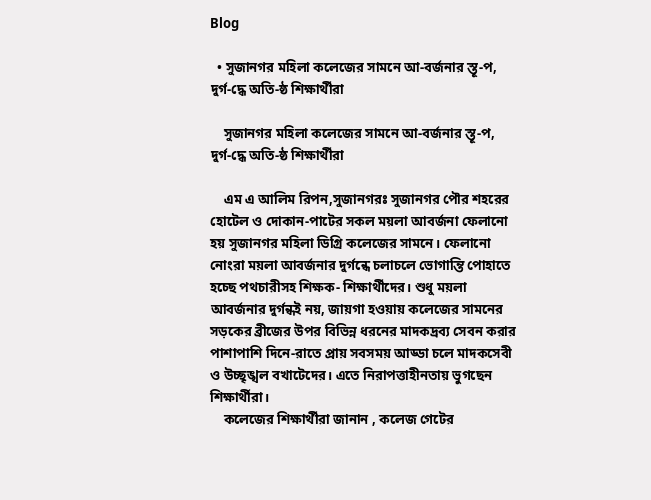Blog

  • সুজানগর মহিলা কলেজের সামনে আ-বর্জনার স্তূ-প, দুর্গ-দ্ধে অতি-ষ্ঠ শিক্ষার্থীরা

    সুজানগর মহিলা কলেজের সামনে আ-বর্জনার স্তূ-প, দুর্গ-দ্ধে অতি-ষ্ঠ শিক্ষার্থীরা

    এম এ আলিম রিপন,সুজানগরঃ সুজানগর পৌর শহরের হোটেল ও দোকান-পাটের সকল ময়লা আবর্জনা ফেলানো হয় সুজানগর মহিলা ডিগ্রি কলেজের সামনে। ফেলানো নোংরা ময়লা আবর্জনার দুর্গন্ধে চলাচলে ভোগান্তি পোহাতে হচ্ছে পথচারীসহ শিক্ষক- শিক্ষার্থীদের। শুধু ময়লা আবর্জনার দুর্গন্ধই নয়, জায়গা হওয়ায় কলেজের সামনের সড়কের ব্রীজের উপর বিভিন্ন ধরনের মাদকদ্রব্য সেবন করার পাশাপাশি দিনে-রাতে প্রায় সবসময় আড্ডা চলে মাদকসেবী ও উচ্ছৃঙ্খল বখাটেদের। এতে নিরাপত্তাহীনতায় ভুগছেন শিক্ষার্থীরা।
    কলেজের শিক্ষার্থীরা জানান , কলেজ গেটের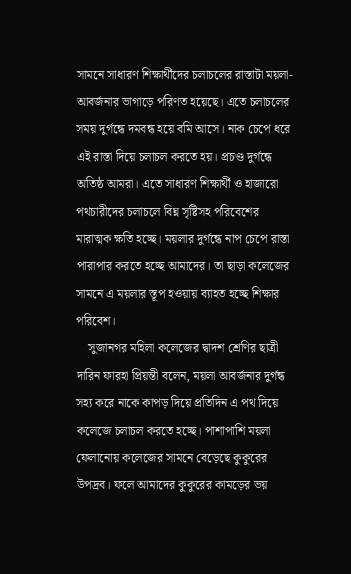সামনে সাধারণ শিক্ষার্থীদের চলাচলের রাস্তাটা ময়লা-আবর্জনার ভাগাড়ে পরিণত হয়েছে। এতে চলাচলের সময় দুর্গন্ধে দমবন্ধ হয়ে বমি আসে। নাক চেপে ধরে এই রাস্তা দিয়ে চলাচল করতে হয়। প্রচণ্ড দুর্গন্ধে অতিষ্ঠ আমরা। এতে সাধারণ শিক্ষার্থী ও হাজারো পথচারীদের চলাচলে বিঘ্ন সৃষ্টিসহ পরিবেশের মারাত্মক ক্ষতি হচ্ছে। ময়লার দুর্গন্ধে নাপ চেপে রাস্তা পারাপার করতে হচ্ছে আমাদের। তা ছাড়া কলেজের সামনে এ ময়লার স্তূপ হওয়ায় ব্যাহত হচ্ছে শিক্ষার পরিবেশ।
    সুজানগর মহিলা কলেজের দ্বাদশ শ্রেণির ছাত্রী দারিন ফারহা প্রিয়ন্তী বলেন, ময়লা আবর্জনার দুর্গন্ধ সহ্য করে নাকে কাপড় দিয়ে প্রতিদিন এ পথ দিয়ে কলেজে চলাচল করতে হচ্ছে। পাশাপাশি ময়লা ফেলানোয় কলেজের সামনে বেড়েছে কুকুরের উপদ্রব। ফলে আমাদের কুকুরের কামড়ের ভয়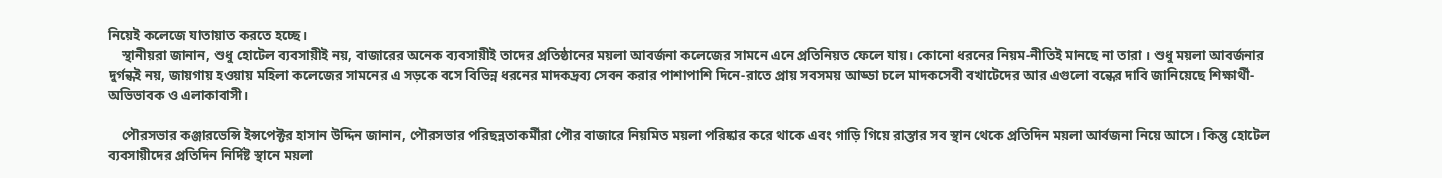নিয়েই কলেজে যাতায়াত করতে হচ্ছে।
    স্থানীয়রা জানান, শুধু হোটেল ব্যবসায়ীই নয়, বাজারের অনেক ব্যবসায়ীই তাদের প্রতিষ্ঠানের ময়লা আবর্জনা কলেজের সামনে এনে প্রতিনিয়ত ফেলে যায়। কোনো ধরনের নিয়ম-নীতিই মানছে না তারা । শুধু ময়লা আবর্জনার দুর্গন্ধই নয়, জায়গায় হওয়ায় মহিলা কলেজের সামনের এ সড়কে বসে বিভিন্ন ধরনের মাদকদ্রব্য সেবন করার পাশাপাশি দিনে-রাতে প্রায় সবসময় আড্ডা চলে মাদকসেবী বখাটেদের আর এগুলো বন্ধের দাবি জানিয়েছে শিক্ষার্থী-অভিভাবক ও এলাকাবাসী।

    পৌরসভার কঞ্জারভেন্সি ইন্সপেক্টর হাসান উদ্দিন জানান, পৌরসভার পরিছন্নতাকর্মীরা পৌর বাজারে নিয়মিত ময়লা পরিষ্কার করে থাকে এবং গাড়ি গিয়ে রাস্তার সব স্থান থেকে প্রতিদিন ময়লা আর্বজনা নিয়ে আসে। কিন্তু হোটেল ব্যবসায়ীদের প্রতিদিন নির্দিষ্ট স্থানে ময়লা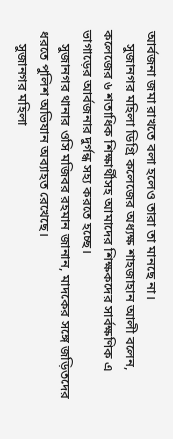আর্বজনা জমা রাখতে বলা হলেও তারা তা মানছে না।
    সুজানগর মহিলা ডিগ্রি কলেজের অধ্যক্ষ শাহজাহান আলী বলেন, কলেজের ৬ শতাধিক শিক্ষার্থীসহ আমাদের শিক্ষকদের সার্বক্ষণিক এ ভাগাড়ের আর্বজনার দুর্গন্ধ সহ্য করতে হচ্ছে।
    সুজানগর থানার ওসি মজিবর রহমান জানান, মাদকের সঙ্গে জড়িতদের ধরতে পুলিশ অভিযান অব্যাহত রেখেছে।
    সুজানগর মহিলা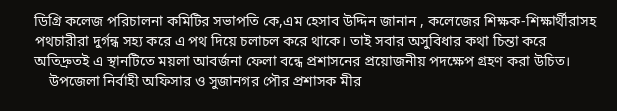ডিগ্রি কলেজ পরিচালনা কমিটির সভাপতি কে,এম হেসাব উদ্দিন জানান , কলেজের শিক্ষক-শিক্ষার্থীরাসহ পথচারীরা দুর্গন্ধ সহ্য করে এ পথ দিয়ে চলাচল করে থাকে। তাই সবার অসুবিধার কথা চিন্তা করে অতিদ্রুতই এ স্থানটিতে ময়লা আবর্জনা ফেলা বন্ধে প্রশাসনের প্রয়োজনীয় পদক্ষেপ গ্রহণ করা উচিত।
    উপজেলা নির্বাহী অফিসার ও সুজানগর পৌর প্রশাসক মীর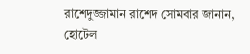রাশেদুজ্জামান রাশেদ সোমবার জানান, হোটেল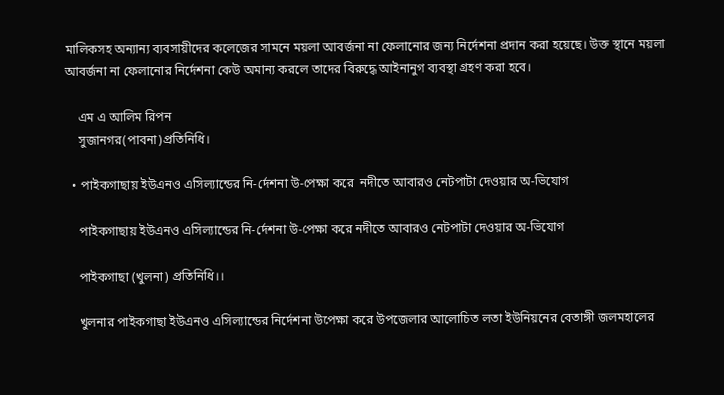মালিকসহ অন্যান্য ব্যবসায়ীদের কলেজের সামনে ময়লা আবর্জনা না ফেলানোর জন্য নির্দেশনা প্রদান করা হয়েছে। উক্ত স্থানে ময়লা আবর্জনা না ফেলানোর নির্দেশনা কেউ অমান্য করলে তাদের বিরুদ্ধে আইনানুগ ব্যবস্থা গ্রহণ করা হবে।

    এম এ আলিম রিপন
    সুজানগর(পাবনা)প্রতিনিধি।

  • পাইকগাছায় ইউএনও এসিল্যান্ডের নি-র্দেশনা উ-পেক্ষা করে  নদীতে আবারও নেটপাটা দেওয়ার অ-ভিযোগ

    পাইকগাছায় ইউএনও এসিল্যান্ডের নি-র্দেশনা উ-পেক্ষা করে নদীতে আবারও নেটপাটা দেওয়ার অ-ভিযোগ

    পাইকগাছা (খুলনা) প্রতিনিধি।।

    খুলনার পাইকগাছা ইউএনও এসিল্যান্ডের নির্দেশনা উপেক্ষা করে উপজেলার আলোচিত লতা ইউনিয়নের বেতাঙ্গী জলমহালের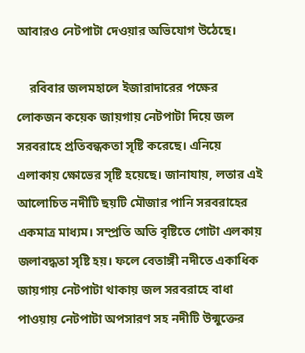আবারও নেটপাটা দেওয়ার অভিযোগ উঠেছে।

    রবিবার জলমহালে ইজারাদারের পক্ষের লোকজন কয়েক জায়গায় নেটপাটা দিয়ে জল সরবরাহে প্রতিবন্ধকতা সৃষ্টি করেছে। এনিয়ে এলাকায় ক্ষোভের সৃষ্টি হয়েছে। জানাযায়, লতার এই আলোচিত নদীটি ছয়টি মৌজার পানি সরবরাহের একমাত্র মাধ্যম। সম্প্রতি অতি বৃষ্টিতে গোটা এলকায় জলাবদ্ধতা সৃষ্টি হয়। ফলে বেতাঙ্গী নদীতে একাধিক জায়গায় নেটপাটা থাকায় জল সরবরাহে বাধা পাওয়ায় নেটপাটা অপসারণ সহ নদীটি উন্মুক্তের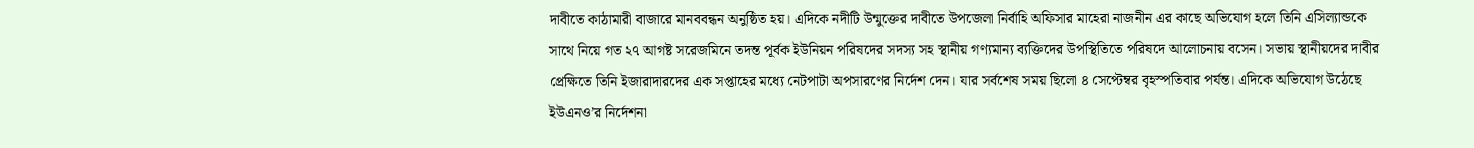দাবীতে কাঠামারী বাজারে মানববন্ধন অনুষ্ঠিত হয়। এদিকে নদীটি উন্মুক্তের দাবীতে উপজেলা নির্বাহি অফিসার মাহেরা নাজনীন এর কাছে অভিযোগ হলে তিনি এসিল্যান্ডকে সাথে নিয়ে গত ২৭ আগষ্ট সরেজমিনে তদন্ত পূর্বক ইউনিয়ন পরিষদের সদস্য সহ স্থানীয় গণ্যমান্য ব্যক্তিদের উপস্থিতিতে পরিষদে আলোচনায় বসেন। সভায় স্থানীয়দের দাবীর প্রেক্ষিতে তিনি ইজারাদারদের এক সপ্তাহের মধ্যে নেটপাটা অপসারণের নির্দেশ দেন। যার সর্বশেষ সময় ছিলো ৪ সেপ্টেম্বর বৃহস্পতিবার পর্যন্ত। এদিকে অভিযোগ উঠেছে ইউএনও’র নির্দেশনা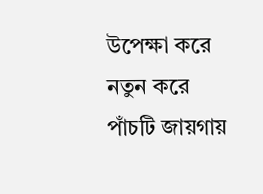উপেক্ষা করে নতুন করে পাঁচটি জায়গায়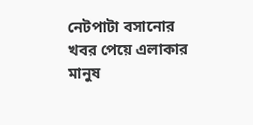নেটপাটা বসানোর খবর পেয়ে এলাকার মানুষ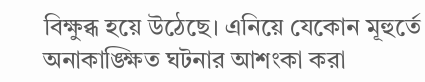বিক্ষুব্ধ হয়ে উঠেছে। এনিয়ে যেকোন মূহুর্তে অনাকাঙ্ক্ষিত ঘটনার আশংকা করা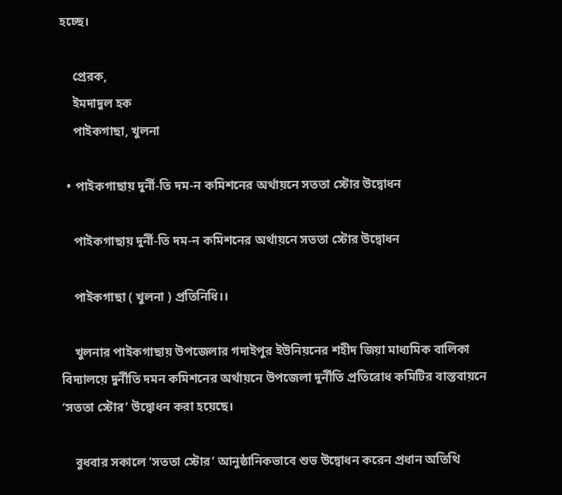হচ্ছে।

    প্রেরক,
    ইমদাদুল হক
    পাইকগাছা, খুলনা

  • পাইকগাছায় দুর্নী-তি দম-ন কমিশনের অর্থায়নে সততা স্টোর উদ্বোধন

    পাইকগাছায় দুর্নী-তি দম-ন কমিশনের অর্থায়নে সততা স্টোর উদ্বোধন

    পাইকগাছা ( খুলনা ) প্রতিনিধি।।

    খুলনার পাইকগাছায় উপজেলার গদাইপুর ইউনিয়নের শহীদ জিয়া মাধ্যমিক বালিকা বিদ্যালয়ে দুর্নীতি দমন কমিশনের অর্থায়নে উপজেলা দুর্নীতি প্রতিরোধ কমিটির বাস্তবায়নে ‘সততা স্টোর’ উদ্বোধন করা হয়েছে।

    বুধবার সকালে ‘সততা স্টোর’ আনুষ্ঠানিকভাবে শুভ উদ্বোধন করেন প্রধান অতিথি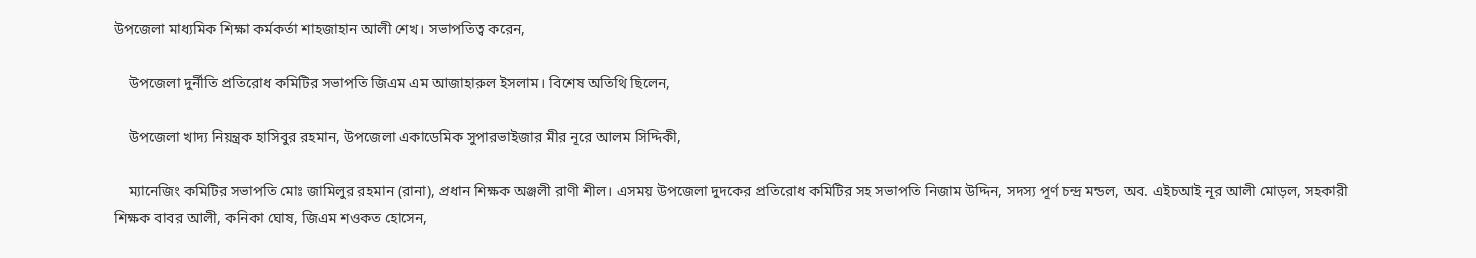উপজেলা মাধ্যমিক শিক্ষা কর্মকর্তা শাহজাহান আলী শেখ। সভাপতিত্ব করেন,

    উপজেলা দুর্নীতি প্রতিরোধ কমিটির সভাপতি জিএম এম আজাহারুল ইসলাম। বিশেষ অতিথি ছিলেন,

    উপজেলা খাদ্য নিয়ন্ত্রক হাসিবুর রহমান, উপজেলা একাডেমিক সুপারভাইজার মীর নূরে আলম সিদ্দিকী,

    ম্যানেজিং কমিটির সভাপতি মোঃ জামিলুর রহমান (রানা), প্রধান শিক্ষক অঞ্জলী রাণী শীল। এসময় উপজেলা দুদকের প্রতিরোধ কমিটির সহ সভাপতি নিজাম উদ্দিন, সদস্য পূর্ণ চন্দ্র মন্ডল, অব. এইচআই নূর আলী মোড়ল, সহকারী শিক্ষক বাবর আলী, কনিকা ঘোষ, জিএম শওকত হোসেন,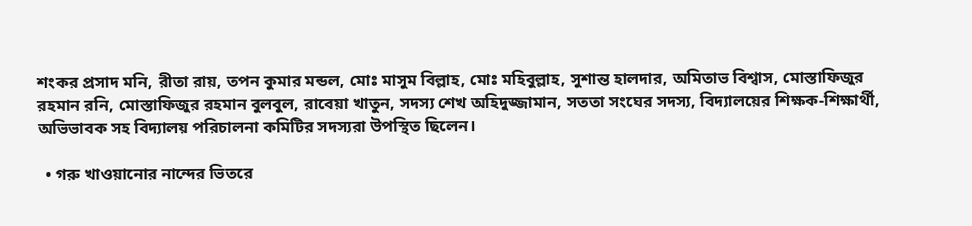শংকর প্রসাদ মনি, রীতা রায়, তপন কুমার মন্ডল, মোঃ মাসুম বিল্লাহ, মোঃ মহিবুল্লাহ, সুশান্ত হালদার, অমিতাভ বিশ্বাস, মোস্তাফিজুর রহমান রনি, মোস্তাফিজুর রহমান বুলবুল, রাবেয়া খাতুন, সদস্য শেখ অহিদুজ্জামান, সততা সংঘের সদস্য, বিদ্যালয়ের শিক্ষক-শিক্ষার্থী, অভিভাবক সহ বিদ্যালয় পরিচালনা কমিটির সদস্যরা উপস্থিত ছিলেন।

  • গরু খাওয়ানোর নান্দের ভিতরে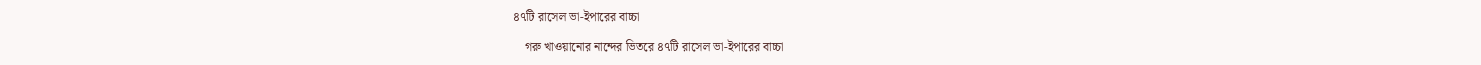৪৭টি রাসেল ভা-ইপারের বাচ্চা

    গরু খাওয়ানোর নান্দের ভিতরে ৪৭টি রাসেল ভা-ইপারের বাচ্চা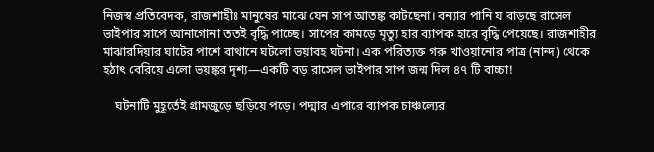নিজস্ব প্রতিবেদক, রাজশাহীঃ মানুষের মাঝে যেন সাপ আতঙ্ক কাটছেনা। বন্যার পানি য বাড়ছে রাসেল ভাইপার সাপে আনাগোনা ততই বৃদ্ধি পাচ্ছে। সাপের কামড়ে মৃত্যু হার ব্যাপক হারে বৃদ্ধি পেয়েছে। রাজশাহীর মাঝারদিয়ার ঘাটের পাশে বাথানে ঘটলো ভয়াবহ ঘটনা। এক পরিত্যক্ত গরু খাওয়ানোর পাত্র (নান্দ) থেকে হঠাৎ বেরিয়ে এলো ভয়ঙ্কর দৃশ্য—একটি বড় রাসেল ভাইপার সাপ জন্ম দিল ৪৭ টি বাচ্চা!

    ঘটনাটি মুহূর্তেই গ্রামজুড়ে ছড়িয়ে পড়ে। পদ্মার এপারে ব্যাপক চাঞ্চল্যের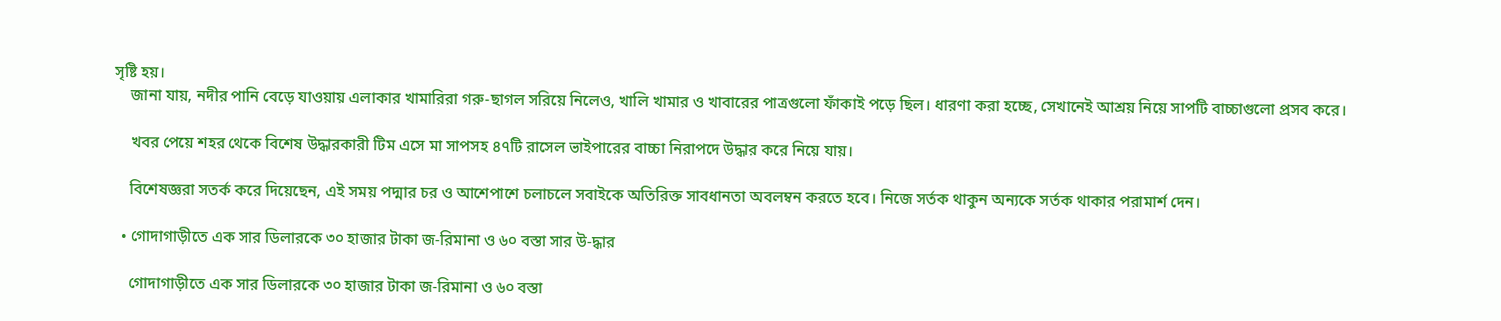সৃষ্টি হয়।
    জানা যায়, নদীর পানি বেড়ে যাওয়ায় এলাকার খামারিরা গরু-ছাগল সরিয়ে নিলেও, খালি খামার ও খাবারের পাত্রগুলো ফাঁকাই পড়ে ছিল। ধারণা করা হচ্ছে, সেখানেই আশ্রয় নিয়ে সাপটি বাচ্চাগুলো প্রসব করে।

    খবর পেয়ে শহর থেকে বিশেষ উদ্ধারকারী টিম এসে মা সাপসহ ৪৭টি রাসেল ভাইপারের বাচ্চা নিরাপদে উদ্ধার করে নিয়ে যায়।

    বিশেষজ্ঞরা সতর্ক করে দিয়েছেন, এই সময় পদ্মার চর ও আশেপাশে চলাচলে সবাইকে অতিরিক্ত সাবধানতা অবলম্বন করতে হবে। নিজে সর্তক থাকুন অন্যকে সর্তক থাকার পরামার্শ দেন।

  • গোদাগাড়ীতে এক সার ডিলারকে ৩০ হাজার টাকা জ-রিমানা ও ৬০ বস্তা সার উ-দ্ধার

    গোদাগাড়ীতে এক সার ডিলারকে ৩০ হাজার টাকা জ-রিমানা ও ৬০ বস্তা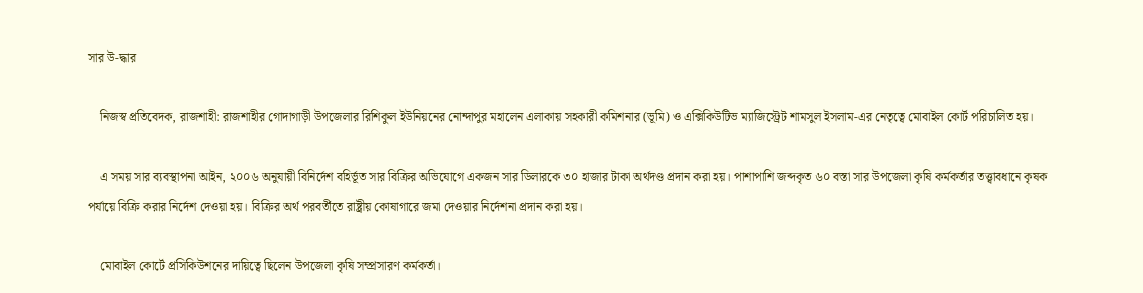সার উ-দ্ধার

    নিজস্ব প্রতিবেদক, রাজশাহী: রাজশাহীর গোদাগাড়ী উপজেলার রিশিকুল ইউনিয়নের নোন্দাপুর মহালেন এলাকায় সহকারী কমিশনার (ভূমি) ও এক্সিকিউটিভ ম্যাজিস্ট্রেট শামসুল ইসলাম-এর নেতৃত্বে মোবাইল কোর্ট পরিচালিত হয়।

    এ সময় সার ব্যবস্থাপনা আইন, ২০০৬ অনুযায়ী বিনির্দেশ বহির্ভূত সার বিক্রির অভিযোগে একজন সার ডিলারকে ৩০ হাজার টাকা অর্থদণ্ড প্রদান করা হয়। পাশাপাশি জব্দকৃত ৬০ বস্তা সার উপজেলা কৃষি কর্মকর্তার তত্ত্বাবধানে কৃষক পর্যায়ে বিক্রি করার নির্দেশ দেওয়া হয়। বিক্রির অর্থ পরবর্তীতে রাষ্ট্রীয় কোষাগারে জমা দেওয়ার নির্দেশনা প্রদান করা হয়।

    মোবাইল কোর্টে প্রসিকিউশনের দায়িত্বে ছিলেন উপজেলা কৃষি সম্প্রসারণ কর্মকর্তা।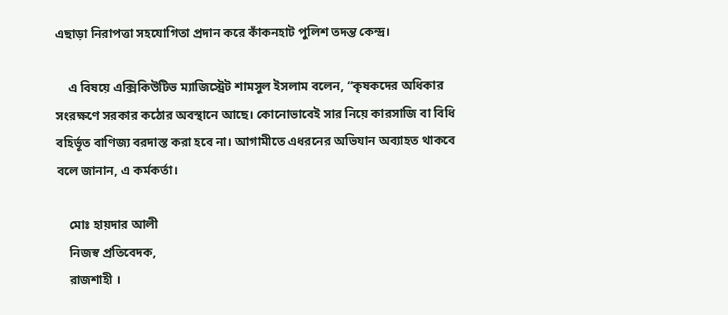এছাড়া নিরাপত্তা সহযোগিতা প্রদান করে কাঁকনহাট পুলিশ তদন্ত কেন্দ্র।

    এ বিষয়ে এক্সিকিউটিভ ম্যাজিস্ট্রেট শামসুল ইসলাম বলেন, “কৃষকদের অধিকার সংরক্ষণে সরকার কঠোর অবস্থানে আছে। কোনোভাবেই সার নিয়ে কারসাজি বা বিধি বহির্ভূত বাণিজ্য বরদাস্ত করা হবে না। আগামীতে এধরনের অভিযান অব্যাহত থাকবে বলে জানান, এ কর্মকর্তা।

    মোঃ হায়দার আলী
    নিজস্ব প্রতিবেদক,
    রাজশাহী ।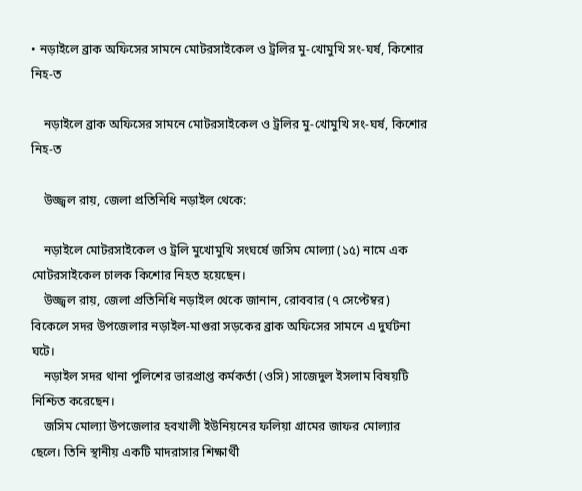• নড়াইলে ব্রাক অফিসের সামনে মোটরসাইকেল ও ট্রলির মু-খোমুখি সং-ঘর্ষ, কিশোর নিহ-ত

    নড়াইলে ব্রাক অফিসের সামনে মোটরসাইকেল ও ট্রলির মু-খোমুখি সং-ঘর্ষ, কিশোর নিহ-ত

    উজ্জ্বল রায়, জেলা প্রতিনিধি নড়াইল থেকে:

    নড়াইলে মোটরসাইকেল ও ট্রলি মুখোমুখি সংঘর্ষে জসিম মোল্যা (১৫) নামে এক মোটরসাইকেল চালক কিশোর নিহত হয়েছেন।
    উজ্জ্বল রায়, জেলা প্রতিনিধি নড়াইল থেকে জানান, রোববার (৭ সেপ্টেম্বর) বিকেলে সদর উপজেলার নড়াইল-মাগুরা সড়কের ব্রাক অফিসের সামনে এ দুর্ঘটনা ঘটে।
    নড়াইল সদর থানা পুলিশের ভারপ্রাপ্ত কর্মকর্তা (ওসি) সাজেদুল ইসলাম বিষয়টি নিশ্চিত করেছেন।
    জসিম মোল্যা উপজেলার হবখালী ইউনিয়নের ফলিয়া গ্রামের জাফর মোল্যার ছেলে। তিনি স্থানীয় একটি মাদরাসার শিক্ষার্থী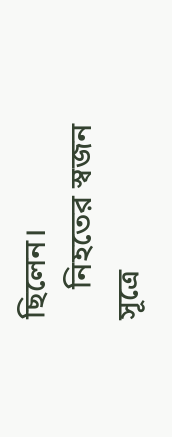ছিলেন।
    নিহতের স্বজন সূত্রে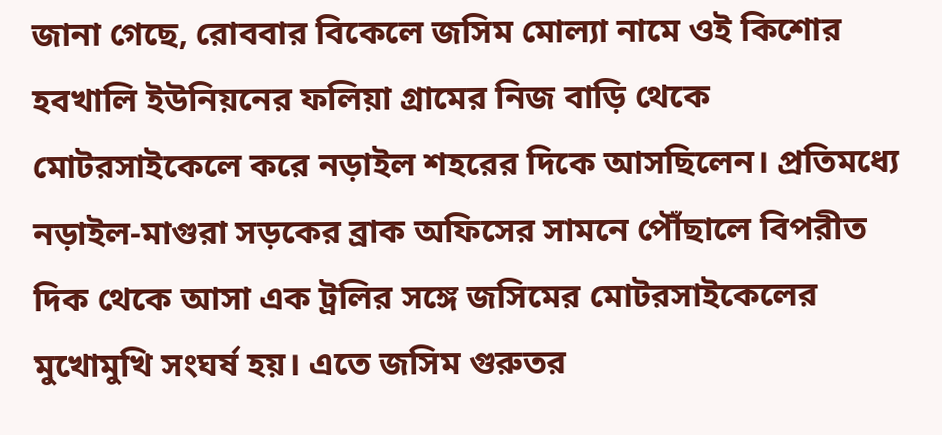জানা গেছে, রোববার বিকেলে জসিম মোল্যা নামে ওই কিশোর হবখালি ইউনিয়নের ফলিয়া গ্রামের নিজ বাড়ি থেকে মোটরসাইকেলে করে নড়াইল শহরের দিকে আসছিলেন। প্রতিমধ্যে নড়াইল-মাগুরা সড়কের ব্রাক অফিসের সামনে পৌঁছালে বিপরীত দিক থেকে আসা এক ট্রলির সঙ্গে জসিমের মোটরসাইকেলের মুখোমুখি সংঘর্ষ হয়। এতে জসিম গুরুতর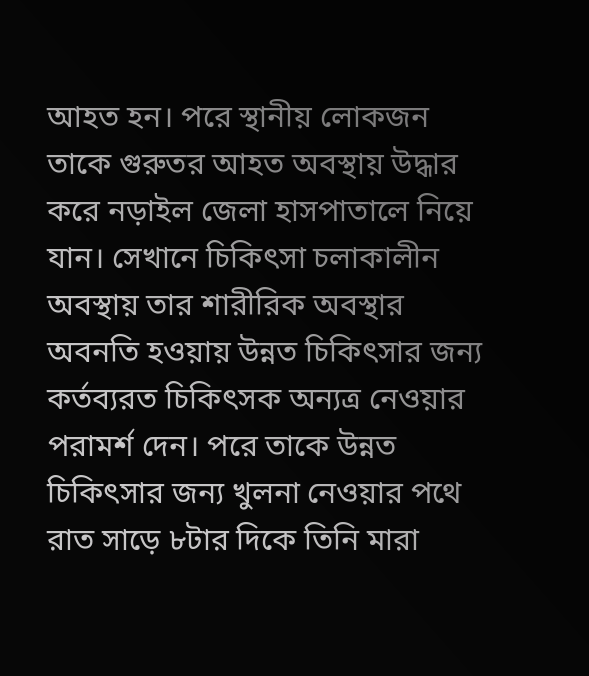আহত হন। পরে স্থানীয় লোকজন তাকে গুরুতর আহত অবস্থায় উদ্ধার করে নড়াইল জেলা হাসপাতালে নিয়ে যান। সেখানে চিকিৎসা চলাকালীন অবস্থায় তার শারীরিক অবস্থার অবনতি হওয়ায় উন্নত চিকিৎসার জন্য কর্তব্যরত চিকিৎসক অন্যত্র নেওয়ার পরামর্শ দেন। পরে তাকে উন্নত চিকিৎসার জন্য খুলনা নেওয়ার পথে রাত সাড়ে ৮টার দিকে তিনি মারা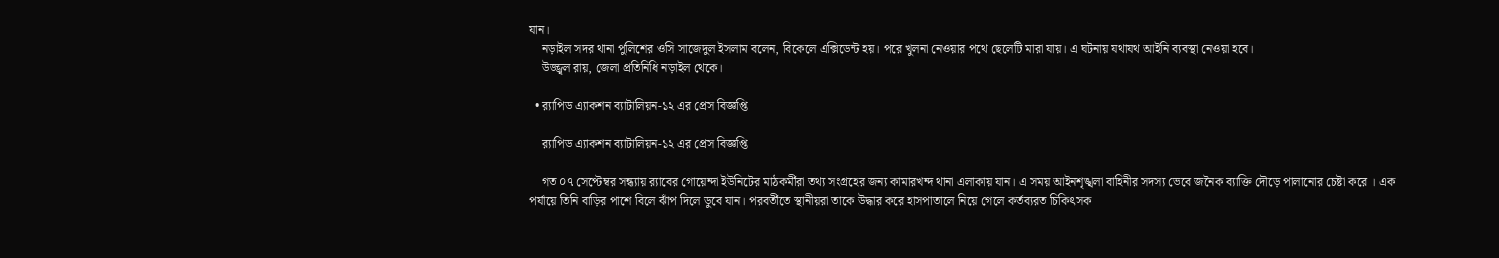যান।
    নড়াইল সদর থানা পুলিশের ওসি সাজেদুল ইসলাম বলেন, বিকেলে এক্সিডেন্ট হয়। পরে খুলনা নেওয়ার পথে ছেলেটি মারা যায়। এ ঘটনায় যথাযথ আইনি ব্যবস্থা নেওয়া হবে।
    উজ্জ্বল রায়, জেলা প্রতিনিধি নড়াইল থেকে।

  • র‌্যাপিড এ্যাকশন ব্যাটালিয়ন-১২ এর প্রেস বিজ্ঞপ্তি

    র‌্যাপিড এ্যাকশন ব্যাটালিয়ন-১২ এর প্রেস বিজ্ঞপ্তি

    গত ০৭ সেপ্টেম্বর সন্ধ্যায় র‌্যাবের গোয়েন্দা ইউনিটের মাঠকর্মীরা তথ্য সংগ্রহের জন্য কামারখন্দ থানা এলাকায় যান। এ সময় আইনশৃঙ্খলা বাহিনীর সদস্য ভেবে জনৈক ব্যাক্তি দৌড়ে পালানোর চেষ্টা করে । এক পর্যায়ে তিনি বাড়ির পাশে বিলে ঝাঁপ দিলে ডুবে যান। পরবর্তীতে স্থানীয়রা তাকে উদ্ধার করে হাসপাতালে নিয়ে গেলে কর্তব্যরত চিকিৎসক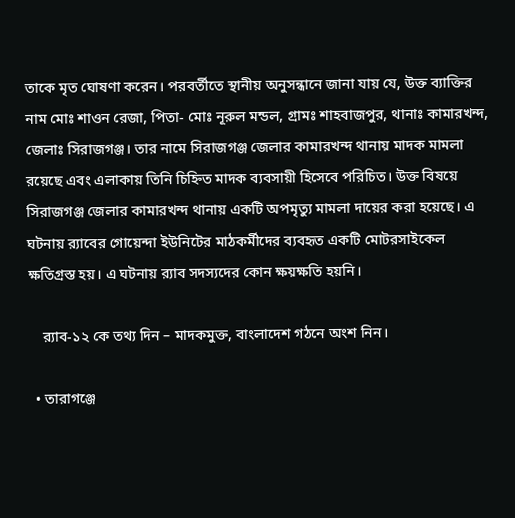তাকে মৃত ঘোষণা করেন। পরবর্তীতে স্থানীয় অনুসন্ধানে জানা যায় যে, উক্ত ব্যাক্তির নাম মোঃ শাওন রেজা, পিতা- মোঃ নূরুল মন্ডল, গ্রামঃ শাহবাজপুর, থানাঃ কামারখন্দ, জেলাঃ সিরাজগঞ্জ। তার নামে সিরাজগঞ্জ জেলার কামারখন্দ থানায় মাদক মামলা রয়েছে এবং এলাকায় তিনি চিহ্নিত মাদক ব্যবসায়ী হিসেবে পরিচিত। উক্ত বিষয়ে সিরাজগঞ্জ জেলার কামারখন্দ থানায় একটি অপমৃত্যু মামলা দায়ের করা হয়েছে। এ ঘটনায় র‌্যাবের গোয়েন্দা ইউনিটের মাঠকর্মীদের ব্যবহৃত একটি মোটরসাইকেল ক্ষতিগ্রস্ত হয়। এ ঘটনায় র‌্যাব সদস্যদের কোন ক্ষয়ক্ষতি হয়নি।

    র‌্যাব-১২ কে তথ্য দিন – মাদকমুক্ত, বাংলাদেশ গঠনে অংশ নিন।

  • তারাগঞ্জে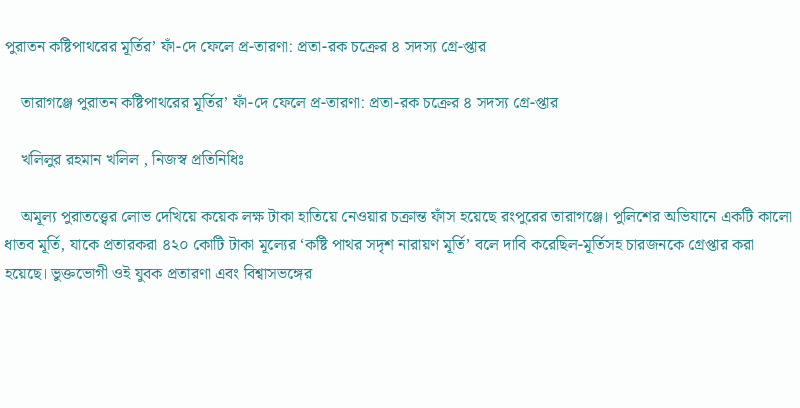পুরাতন কষ্টিপাথরের মূর্তির’ ফাঁ-দে ফেলে প্র-তারণা: প্রতা-রক চক্রের ৪ সদস্য গ্রে-প্তার

    তারাগঞ্জে পুরাতন কষ্টিপাথরের মূর্তির’ ফাঁ-দে ফেলে প্র-তারণা: প্রতা-রক চক্রের ৪ সদস্য গ্রে-প্তার

    খলিলুর রহমান খলিল , নিজস্ব প্রতিনিধিঃ

    অমূল্য পুরাতত্ত্বের লোভ দেখিয়ে কয়েক লক্ষ টাকা হাতিয়ে নেওয়ার চক্রান্ত ফাঁস হয়েছে রংপুরের তারাগঞ্জে। পুলিশের অভিযানে একটি কালো ধাতব মূর্তি, যাকে প্রতারকরা ৪২০ কোটি টাকা মূল্যের ‘কষ্টি পাথর সদৃশ নারায়ণ মূর্তি’ বলে দাবি করেছিল-মূর্তিসহ চারজনকে গ্রেপ্তার করা হয়েছে। ভুক্তভোগী ওই যুবক প্রতারণা এবং বিশ্বাসভঙ্গের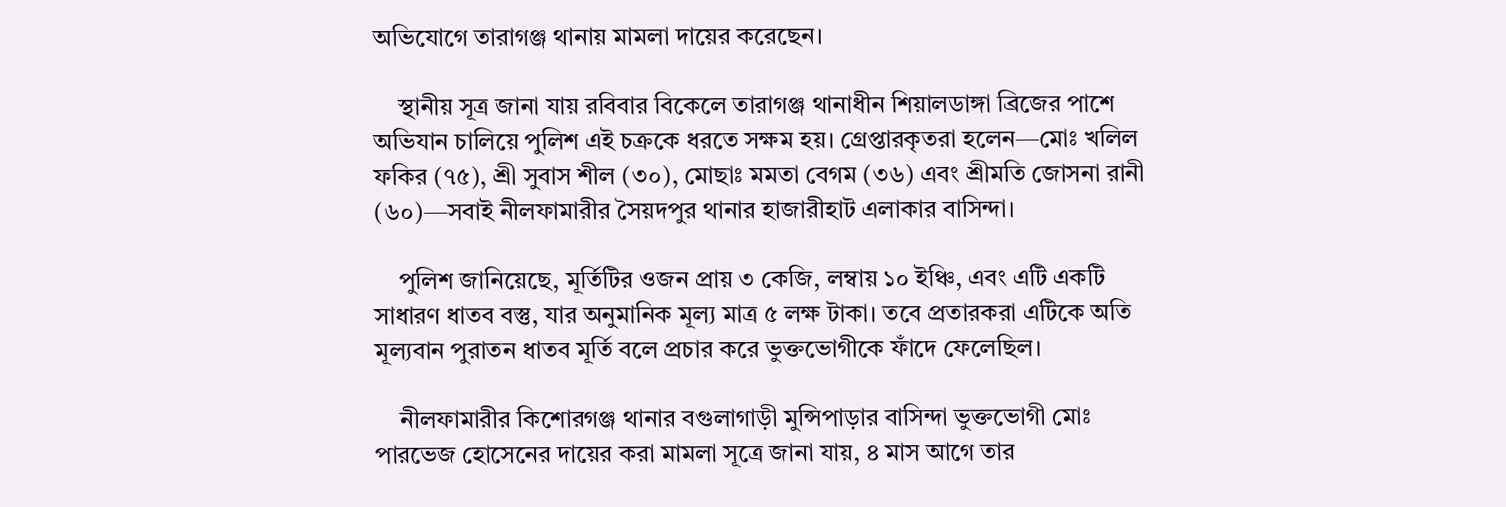অভিযোগে তারাগঞ্জ থানায় মামলা দায়ের করেছেন।

    স্থানীয় সূত্র জানা যায় রবিবার বিকেলে তারাগঞ্জ থানাধীন শিয়ালডাঙ্গা ব্রিজের পাশে অভিযান চালিয়ে পুলিশ এই চক্রকে ধরতে সক্ষম হয়। গ্রেপ্তারকৃতরা হলেন—মোঃ খলিল ফকির (৭৫), শ্রী সুবাস শীল (৩০), মোছাঃ মমতা বেগম (৩৬) এবং শ্রীমতি জোসনা রানী (৬০)—সবাই নীলফামারীর সৈয়দপুর থানার হাজারীহাট এলাকার বাসিন্দা।

    পুলিশ জানিয়েছে, মূর্তিটির ওজন প্রায় ৩ কেজি, লম্বায় ১০ ইঞ্চি, এবং এটি একটি সাধারণ ধাতব বস্তু, যার অনুমানিক মূল্য মাত্র ৫ লক্ষ টাকা। তবে প্রতারকরা এটিকে অতি মূল্যবান পুরাতন ধাতব মূর্তি বলে প্রচার করে ভুক্তভোগীকে ফাঁদে ফেলেছিল।

    নীলফামারীর কিশোরগঞ্জ থানার বগুলাগাড়ী মুন্সিপাড়ার বাসিন্দা ভুক্তভোগী মোঃ পারভেজ হোসেনের দায়ের করা মামলা সূত্রে জানা যায়, ৪ মাস আগে তার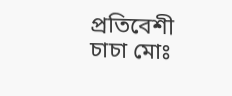প্রতিবেশী চাচা মোঃ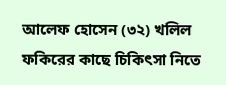আলেফ হোসেন (৩২) খলিল ফকিরের কাছে চিকিৎসা নিতে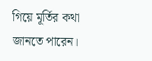গিয়ে মূর্তির কথা জানতে পারেন।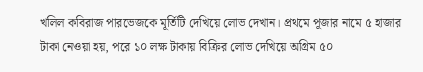খলিল কবিরাজ পারভেজকে মূর্তিটি দেখিয়ে লোভ দেখান। প্রথমে পূজার নামে ৫ হাজার টাকা নেওয়া হয়, পরে ১০ লক্ষ টাকায় বিক্রির লোভ দেখিয়ে অগ্রিম ৫০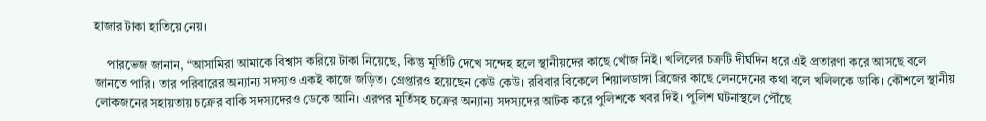হাজার টাকা হাতিয়ে নেয়।

    পারভেজ জানান, “আসামিরা আমাকে বিশ্বাস করিয়ে টাকা নিয়েছে, কিন্তু মূর্তিটি দেখে সন্দেহ হলে স্থানীয়দের কাছে খোঁজ নিই। খলিলের চক্রটি দীর্ঘদিন ধরে এই প্রতারণা করে আসছে বলে জানতে পারি। তার পরিবারের অন্যান্য সদস্যও একই কাজে জড়িত। গ্রেপ্তারও হয়েছেন কেউ কেউ। রবিবার বিকেলে শিয়ালডাঙ্গা ব্রিজের কাছে লেনদেনের কথা বলে খলিলকে ডাকি। কৌশলে স্থানীয় লোকজনের সহায়তায় চক্রের বাকি সদস্যদেরও ডেকে আনি। এরপর মূর্তিসহ চক্রের অন্যান্য সদস্যদের আটক করে পুলিশকে খবর দিই। পুলিশ ঘটনাস্থলে পৌঁছে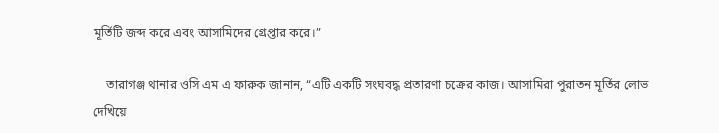মূর্তিটি জব্দ করে এবং আসামিদের গ্রেপ্তার করে।”

    তারাগঞ্জ থানার ওসি এম এ ফারুক জানান, “এটি একটি সংঘবদ্ধ প্রতারণা চক্রের কাজ। আসামিরা পুরাতন মূর্তির লোভ দেখিয়ে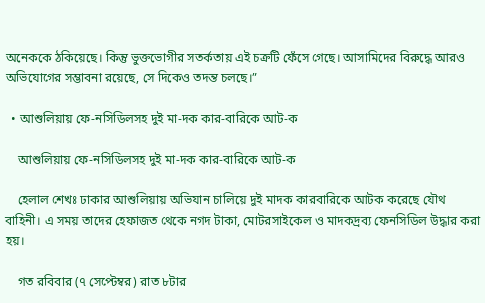অনেককে ঠকিয়েছে। কিন্তু ভুক্তভোগীর সতর্কতায় এই চক্রটি ফেঁসে গেছে। আসামিদের বিরুদ্ধে আরও অভিযোগের সম্ভাবনা রয়েছে, সে দিকেও তদন্ত চলছে।”

  • আশুলিয়ায় ফে-নসিডিলসহ দুই মা-দক কার-বারিকে আট-ক

    আশুলিয়ায় ফে-নসিডিলসহ দুই মা-দক কার-বারিকে আট-ক

    হেলাল শেখঃ ঢাকার আশুলিয়ায় অভিযান চালিয়ে দুই মাদক কারবারিকে আটক করেছে যৌথ বাহিনী। এ সময় তাদের হেফাজত থেকে নগদ টাকা, মোটরসাইকেল ও মাদকদ্রব্য ফেনসিডিল উদ্ধার করা হয়।

    গত রবিবার (৭ সেপ্টেম্বর) রাত ৮টার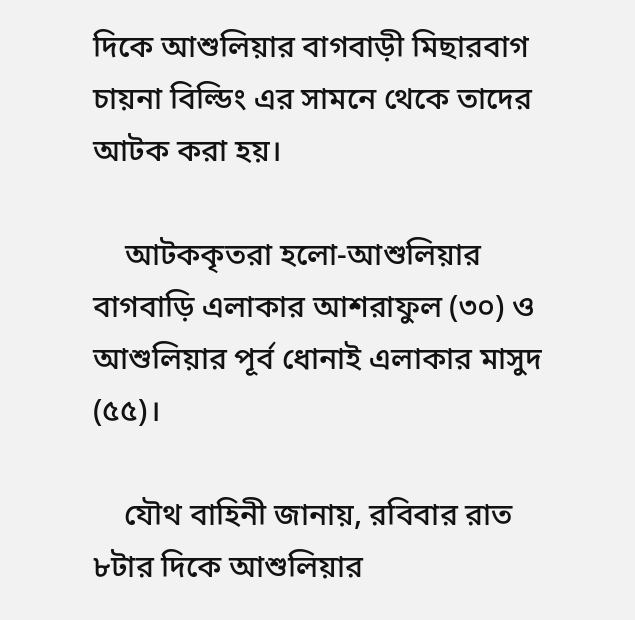দিকে আশুলিয়ার বাগবাড়ী মিছারবাগ চায়না বিল্ডিং এর সামনে থেকে তাদের আটক করা হয়।

    আটককৃতরা হলো-আশুলিয়ার বাগবাড়ি এলাকার আশরাফুল (৩০) ও আশুলিয়ার পূর্ব ধোনাই এলাকার মাসুদ (৫৫)।

    যৌথ বাহিনী জানায়, রবিবার রাত ৮টার দিকে আশুলিয়ার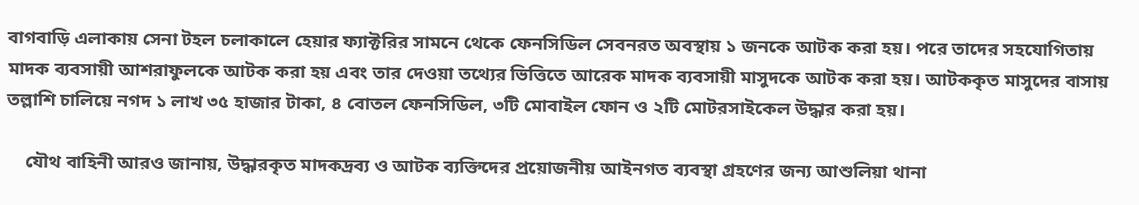বাগবাড়ি এলাকায় সেনা টহল চলাকালে হেয়ার ফ্যাক্টরির সামনে থেকে ফেনসিডিল সেবনরত অবস্থায় ১ জনকে আটক করা হয়। পরে তাদের সহযোগিতায় মাদক ব্যবসায়ী আশরাফুলকে আটক করা হয় এবং তার দেওয়া তথ্যের ভিত্তিতে আরেক মাদক ব্যবসায়ী মাসুদকে আটক করা হয়। আটককৃত মাসুদের বাসায় তল্লাশি চালিয়ে নগদ ১ লাখ ৩৫ হাজার টাকা, ৪ বোতল ফেনসিডিল, ৩টি মোবাইল ফোন ও ২টি মোটরসাইকেল উদ্ধার করা হয়।

    যৌথ বাহিনী আরও জানায়, উদ্ধারকৃত মাদকদ্রব্য ও আটক ব্যক্তিদের প্রয়োজনীয় আইনগত ব্যবস্থা গ্রহণের জন্য আশুলিয়া থানা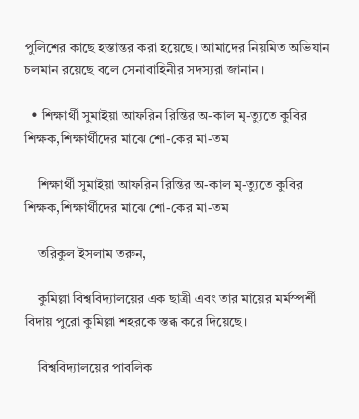পুলিশের কাছে হস্তান্তর করা হয়েছে। আমাদের নিয়মিত অভিযান চলমান রয়েছে বলে সেনাবাহিনীর সদস্যরা জানান।

  • শিক্ষার্থী সুমাইয়া আফরিন রিন্তির অ-কাল মৃ-ত্যুতে কুবির শিক্ষক,শিক্ষার্থীদের মাঝে শো-কের মা-তম

    শিক্ষার্থী সুমাইয়া আফরিন রিন্তির অ-কাল মৃ-ত্যুতে কুবির শিক্ষক,শিক্ষার্থীদের মাঝে শো-কের মা-তম

    তরিকুল ইসলাম তরুন,

    কুমিল্লা বিশ্ববিদ্যালয়ের এক ছাত্রী এবং তার মায়ের মর্মস্পর্শী বিদায় পুরো কুমিল্লা শহরকে স্তব্ধ করে দিয়েছে।

    বিশ্ববিদ্যালয়ের পাবলিক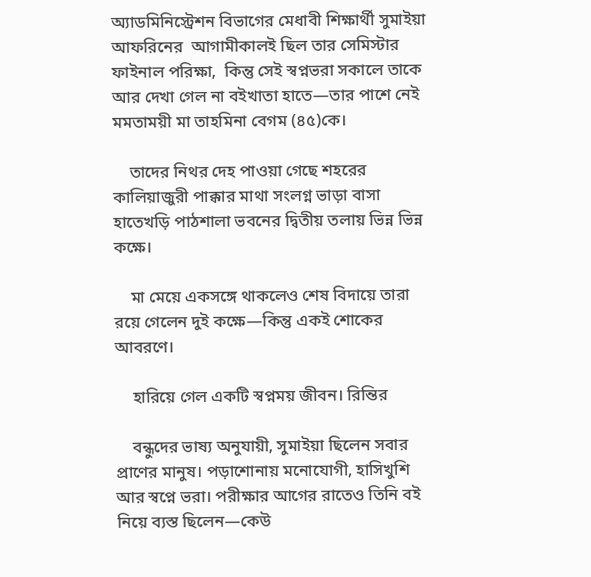অ্যাডমিনিস্ট্রেশন বিভাগের মেধাবী শিক্ষার্থী সুমাইয়া আফরিনের  আগামীকালই ছিল তার সেমিস্টার ফাইনাল পরিক্ষা,  কিন্তু সেই স্বপ্নভরা সকালে তাকে আর দেখা গেল না বইখাতা হাতে—তার পাশে নেই মমতাময়ী মা তাহমিনা বেগম (৪৫)কে।

    তাদের নিথর দেহ পাওয়া গেছে শহরের কালিয়াজুরী পাক্কার মাথা সংলগ্ন ভাড়া বাসা হাতেখড়ি পাঠশালা ভবনের দ্বিতীয় তলায় ভিন্ন ভিন্ন কক্ষে।

    মা মেয়ে একসঙ্গে থাকলেও শেষ বিদায়ে তারা রয়ে গেলেন দুই কক্ষে—কিন্তু একই শোকের আবরণে।

    হারিয়ে গেল একটি স্বপ্নময় জীবন। রিন্তির

    বন্ধুদের ভাষ্য অনুযায়ী, সুমাইয়া ছিলেন সবার প্রাণের মানুষ। পড়াশোনায় মনোযোগী, হাসিখুশি আর স্বপ্নে ভরা। পরীক্ষার আগের রাতেও তিনি বই নিয়ে ব্যস্ত ছিলেন—কেউ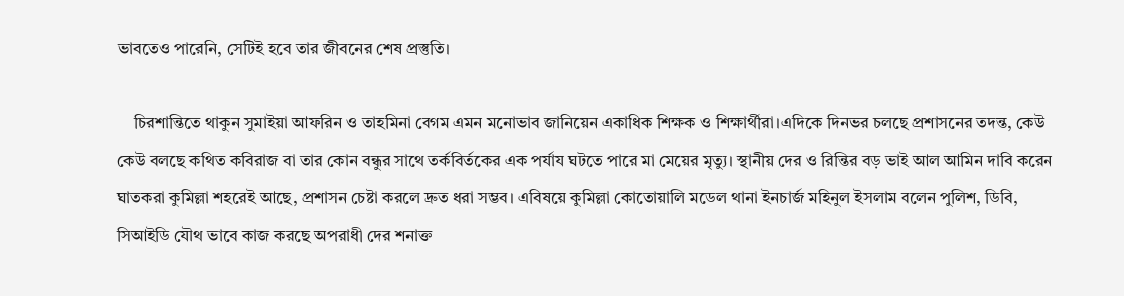ভাবতেও পারেনি, সেটিই হবে তার জীবনের শেষ প্রস্তুতি।

    চিরশান্তিতে থাকুন সুমাইয়া আফরিন ও তাহমিনা বেগম এমন মনোভাব জানিয়েন একাধিক শিক্ষক ও শিক্ষার্থীরা।এদিকে দিনভর চলছে প্রশাসনের তদন্ত, কেউ কেউ বলছে কথিত কবিরাজ বা তার কোন বন্ধুর সাথে তর্কবির্তকের এক পর্যায ঘটতে পারে মা মেয়ের মৃত্যু। স্থানীয় দের ও রিন্তির বড় ভাই আল আমিন দাবি করেন ঘাতকরা কুমিল্লা শহরেই আছে, প্রশাসন চেষ্টা করলে দ্রুত ধরা সম্ভব। এবিষয়ে কুমিল্লা কোতোয়ালি মডেল থানা ইনচার্জ মহিনুল ইসলাম বলেন পুলিশ, ডিবি, সিআইডি যৌথ ভাবে কাজ করছে অপরাধী দের শনাক্ত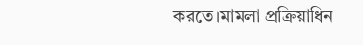করতে।মামলা প্রক্রিয়াধিন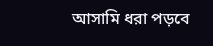আসামি ধরা পড়বে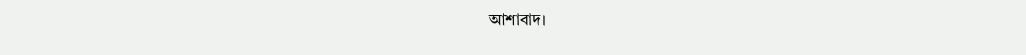আশাবাদ।